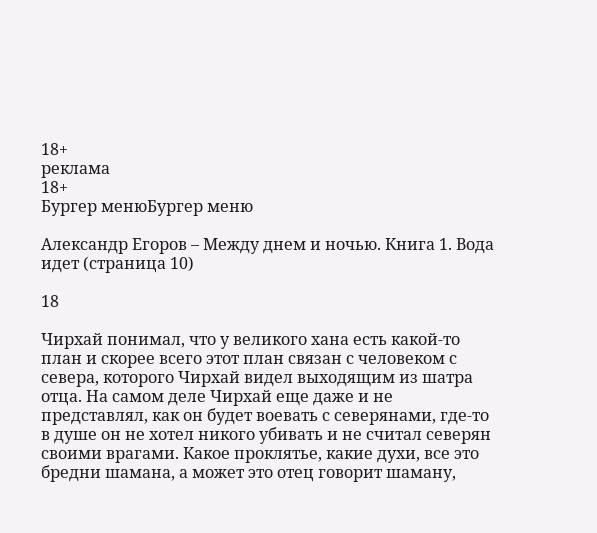18+
реклама
18+
Бургер менюБургер меню

Александр Егоров – Между днем и ночью. Книга 1. Вода идет (страница 10)

18

Чирхай понимал, что у великого хана есть какой-то план и скорее всего этот план связан с человеком с севера, которого Чирхай видел выходящим из шатра отца. На самом деле Чирхай еще даже и не представлял, как он будет воевать с северянами, где-то в душе он не хотел никого убивать и не считал северян своими врагами. Какое проклятье, какие духи, все это бредни шамана, а может это отец говорит шаману,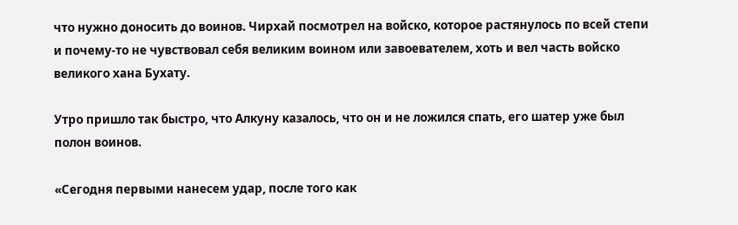что нужно доносить до воинов. Чирхай посмотрел на войско, которое растянулось по всей степи и почему-то не чувствовал себя великим воином или завоевателем, хоть и вел часть войско великого хана Бухату.

Утро пришло так быстро, что Алкуну казалось, что он и не ложился спать, его шатер уже был полон воинов.

«Сегодня первыми нанесем удар, после того как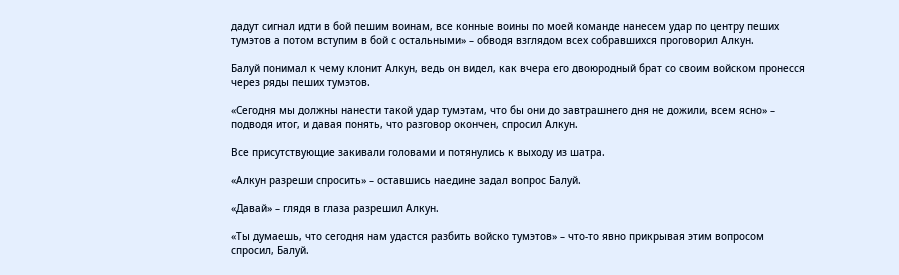дадут сигнал идти в бой пешим воинам, все конные воины по моей команде нанесем удар по центру пеших тумэтов а потом вступим в бой с остальными» – обводя взглядом всех собравшихся проговорил Алкун.

Балуй понимал к чему клонит Алкун, ведь он видел, как вчера его двоюродный брат со своим войском пронесся через ряды пеших тумэтов.

«Сегодня мы должны нанести такой удар тумэтам, что бы они до завтрашнего дня не дожили, всем ясно» – подводя итог, и давая понять, что разговор окончен, спросил Алкун.

Все присутствующие закивали головами и потянулись к выходу из шатра.

«Алкун разреши спросить» – оставшись наедине задал вопрос Балуй.

«Давай» – глядя в глаза разрешил Алкун.

«Ты думаешь, что сегодня нам удастся разбить войско тумэтов» – что-то явно прикрывая этим вопросом спросил, Балуй.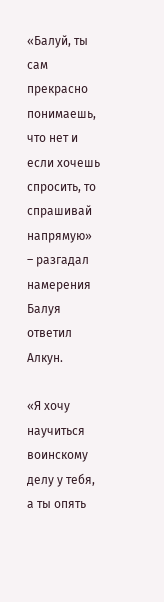«Балуй, ты сам прекрасно понимаешь, что нет и если хочешь спросить, то спрашивай напрямую» – разгадал намерения Балуя ответил Алкун.

«Я хочу научиться воинскому делу у тебя, а ты опять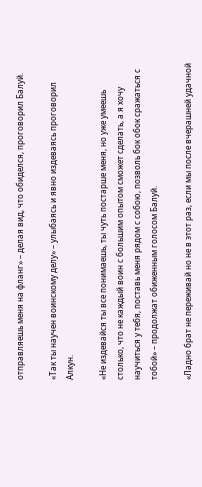отправляешь меня на фланг» – делая вид, что обиделся, проговорил Балуй.

«Так ты научен воинскому делу» – улыбаясь и явно издеваясь проговорил Алкун.

«Не издевайся ты все понимаешь, ты чуть постарше меня, но уже умеешь столько, что не каждый воин с большим опытом сможет сделать, а я хочу научиться у тебя, поставь меня рядом с собою, позволь бок обок сражаться с тобой» – продолжат обиженным голосом Балуй.

«Ладно брат не переживай но не в этот раз, если мы после вчерашней удачной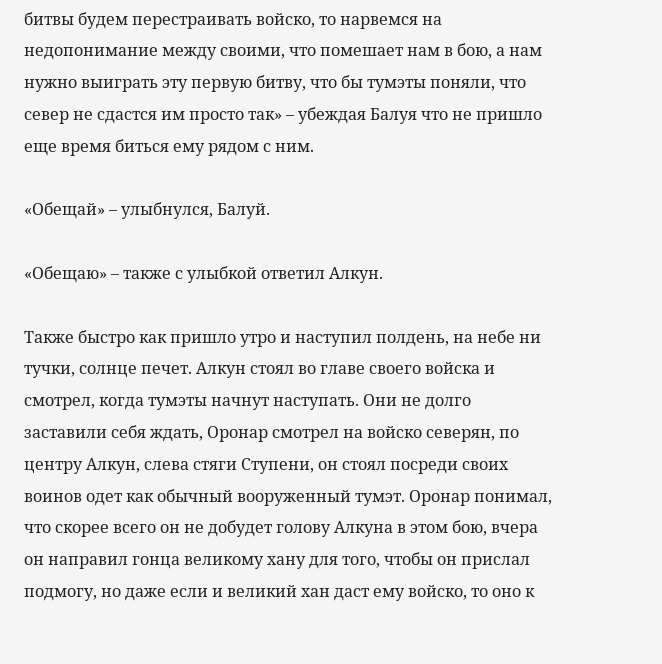битвы будем перестраивать войско, то нарвемся на недопонимание между своими, что помешает нам в бою, а нам нужно выиграть эту первую битву, что бы тумэты поняли, что север не сдастся им просто так» – убеждая Балуя что не пришло еще время биться ему рядом с ним.

«Обещай» – улыбнулся, Балуй.

«Обещаю» – также с улыбкой ответил Алкун.

Также быстро как пришло утро и наступил полдень, на небе ни тучки, солнце печет. Алкун стоял во главе своего войска и смотрел, когда тумэты начнут наступать. Они не долго заставили себя ждать, Оронар смотрел на войско северян, по центру Алкун, слева стяги Ступени, он стоял посреди своих воинов одет как обычный вооруженный тумэт. Оронар понимал, что скорее всего он не добудет голову Алкуна в этом бою, вчера он направил гонца великому хану для того, чтобы он прислал подмогу, но даже если и великий хан даст ему войско, то оно к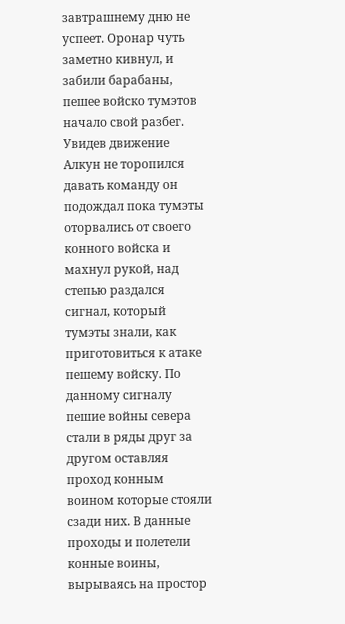завтрашнему дню не успеет. Оронар чуть заметно кивнул, и забили барабаны, пешее войско тумэтов начало свой разбег. Увидев движение Алкун не торопился давать команду он подождал пока тумэты оторвались от своего конного войска и махнул рукой, над степью раздался сигнал, который тумэты знали, как приготовиться к атаке пешему войску. По данному сигналу пешие войны севера стали в ряды друг за другом оставляя проход конным воином которые стояли сзади них. В данные проходы и полетели конные воины, вырываясь на простор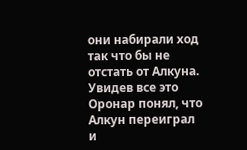они набирали ход так что бы не отстать от Алкуна. Увидев все это Оронар понял, что Алкун переиграл и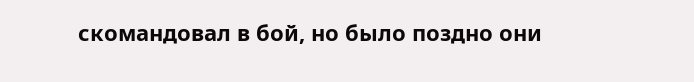скомандовал в бой, но было поздно они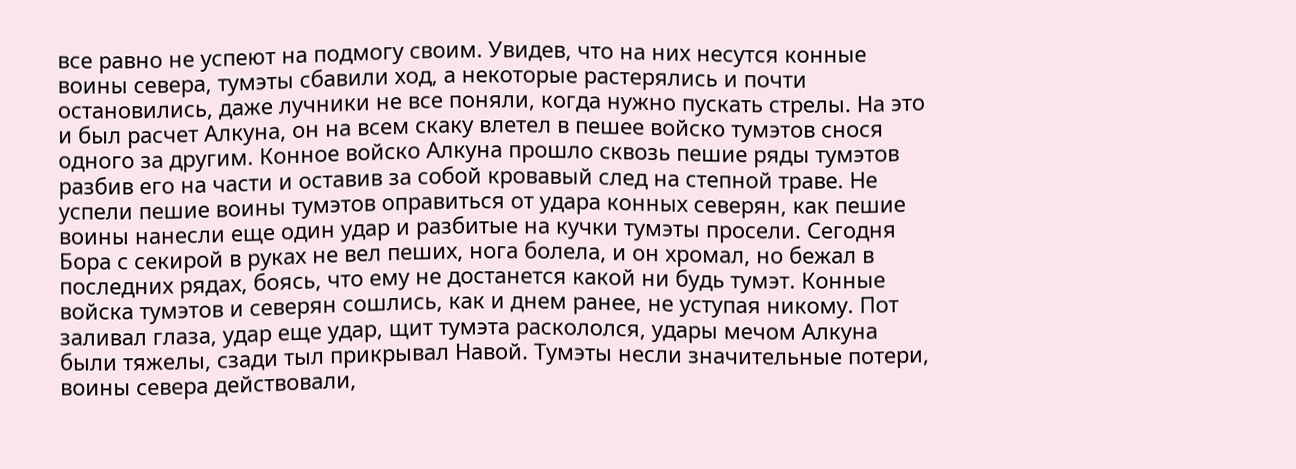все равно не успеют на подмогу своим. Увидев, что на них несутся конные воины севера, тумэты сбавили ход, а некоторые растерялись и почти остановились, даже лучники не все поняли, когда нужно пускать стрелы. На это и был расчет Алкуна, он на всем скаку влетел в пешее войско тумэтов снося одного за другим. Конное войско Алкуна прошло сквозь пешие ряды тумэтов разбив его на части и оставив за собой кровавый след на степной траве. Не успели пешие воины тумэтов оправиться от удара конных северян, как пешие воины нанесли еще один удар и разбитые на кучки тумэты просели. Сегодня Бора с секирой в руках не вел пеших, нога болела, и он хромал, но бежал в последних рядах, боясь, что ему не достанется какой ни будь тумэт. Конные войска тумэтов и северян сошлись, как и днем ранее, не уступая никому. Пот заливал глаза, удар еще удар, щит тумэта раскололся, удары мечом Алкуна были тяжелы, сзади тыл прикрывал Навой. Тумэты несли значительные потери, воины севера действовали,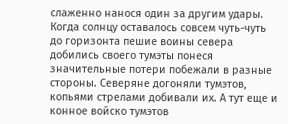слаженно нанося один за другим удары. Когда солнцу оставалось совсем чуть-чуть до горизонта пешие воины севера добились своего тумэты понеся значительные потери побежали в разные стороны. Северяне догоняли тумэтов, копьями стрелами добивали их. А тут еще и конное войско тумэтов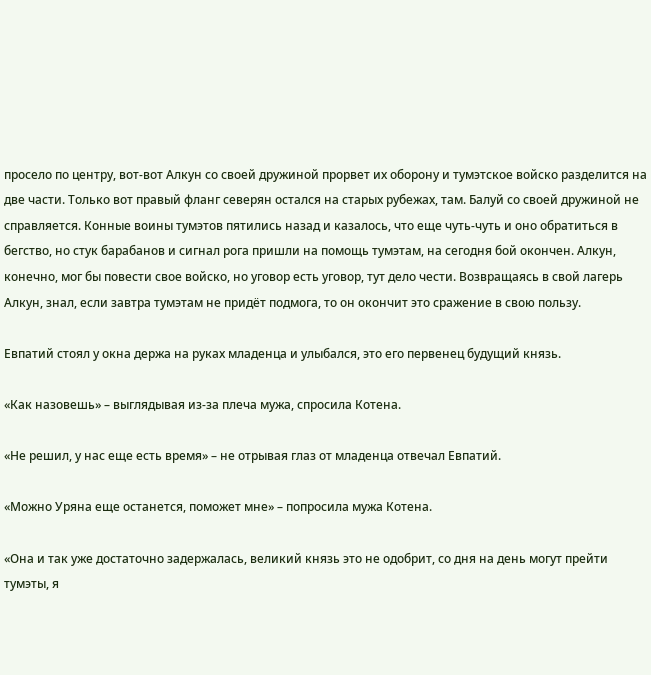просело по центру, вот-вот Алкун со своей дружиной прорвет их оборону и тумэтское войско разделится на две части. Только вот правый фланг северян остался на старых рубежах, там. Балуй со своей дружиной не справляется. Конные воины тумэтов пятились назад и казалось, что еще чуть-чуть и оно обратиться в бегство, но стук барабанов и сигнал рога пришли на помощь тумэтам, на сегодня бой окончен. Алкун, конечно, мог бы повести свое войско, но уговор есть уговор, тут дело чести. Возвращаясь в свой лагерь Алкун, знал, если завтра тумэтам не придёт подмога, то он окончит это сражение в свою пользу.

Евпатий стоял у окна держа на руках младенца и улыбался, это его первенец будущий князь.

«Как назовешь» – выглядывая из-за плеча мужа, спросила Котена.

«Не решил, у нас еще есть время» – не отрывая глаз от младенца отвечал Евпатий.

«Можно Уряна еще останется, поможет мне» – попросила мужа Котена.

«Она и так уже достаточно задержалась, великий князь это не одобрит, со дня на день могут прейти тумэты, я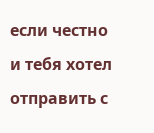если честно и тебя хотел отправить с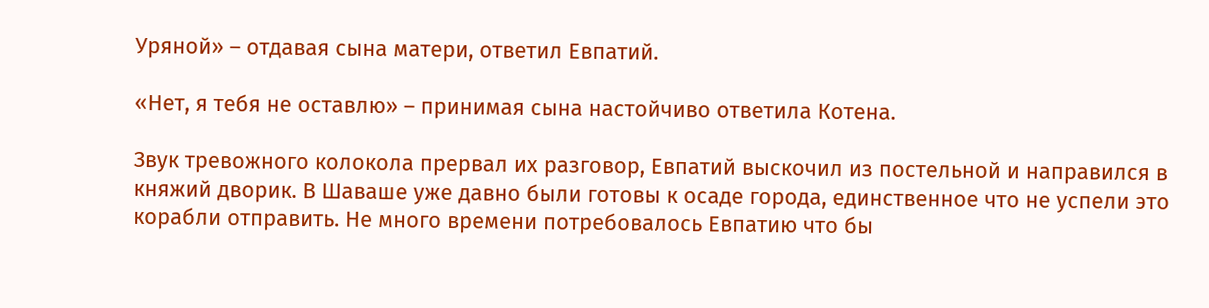Уряной» – отдавая сына матери, ответил Евпатий.

«Нет, я тебя не оставлю» – принимая сына настойчиво ответила Котена.

Звук тревожного колокола прервал их разговор, Евпатий выскочил из постельной и направился в княжий дворик. В Шаваше уже давно были готовы к осаде города, единственное что не успели это корабли отправить. Не много времени потребовалось Евпатию что бы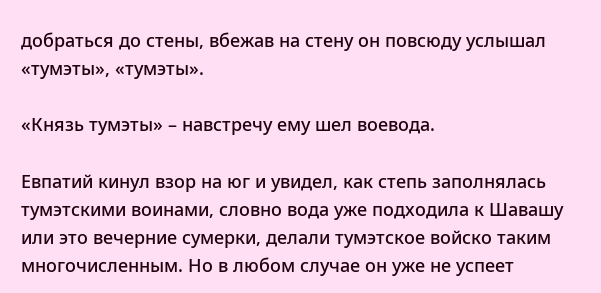добраться до стены, вбежав на стену он повсюду услышал «тумэты», «тумэты».

«Князь тумэты» – навстречу ему шел воевода.

Евпатий кинул взор на юг и увидел, как степь заполнялась тумэтскими воинами, словно вода уже подходила к Шавашу или это вечерние сумерки, делали тумэтское войско таким многочисленным. Но в любом случае он уже не успеет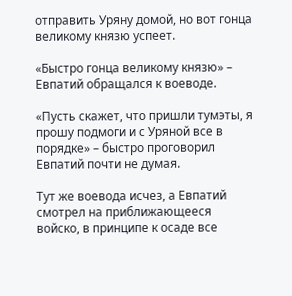отправить Уряну домой, но вот гонца великому князю успеет.

«Быстро гонца великому князю» – Евпатий обращался к воеводе.

«Пусть скажет, что пришли тумэты, я прошу подмоги и с Уряной все в порядке» – быстро проговорил Евпатий почти не думая.

Тут же воевода исчез, а Евпатий смотрел на приближающееся войско, в принципе к осаде все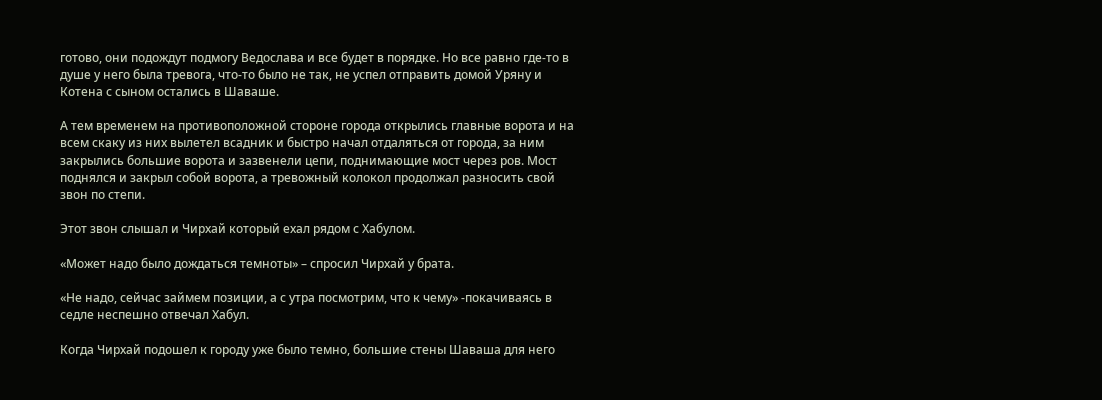готово, они подождут подмогу Ведослава и все будет в порядке. Но все равно где-то в душе у него была тревога, что-то было не так, не успел отправить домой Уряну и Котена с сыном остались в Шаваше.

А тем временем на противоположной стороне города открылись главные ворота и на всем скаку из них вылетел всадник и быстро начал отдаляться от города, за ним закрылись большие ворота и зазвенели цепи, поднимающие мост через ров. Мост поднялся и закрыл собой ворота, а тревожный колокол продолжал разносить свой звон по степи.

Этот звон слышал и Чирхай который ехал рядом с Хабулом.

«Может надо было дождаться темноты» – спросил Чирхай у брата.

«Не надо, сейчас займем позиции, а с утра посмотрим, что к чему» -покачиваясь в седле неспешно отвечал Хабул.

Когда Чирхай подошел к городу уже было темно, большие стены Шаваша для него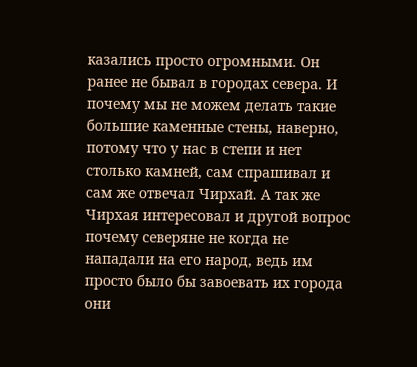казались просто огромными. Он ранее не бывал в городах севера. И почему мы не можем делать такие большие каменные стены, наверно, потому что у нас в степи и нет столько камней, сам спрашивал и сам же отвечал Чирхай. А так же Чирхая интересовал и другой вопрос почему северяне не когда не нападали на его народ, ведь им просто было бы завоевать их города они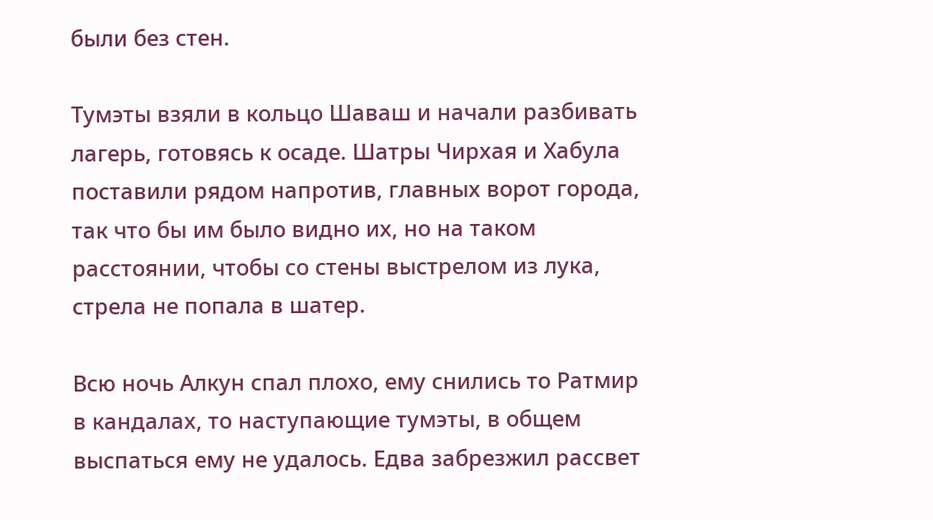были без стен.

Тумэты взяли в кольцо Шаваш и начали разбивать лагерь, готовясь к осаде. Шатры Чирхая и Хабула поставили рядом напротив, главных ворот города, так что бы им было видно их, но на таком расстоянии, чтобы со стены выстрелом из лука, стрела не попала в шатер.

Всю ночь Алкун спал плохо, ему снились то Ратмир в кандалах, то наступающие тумэты, в общем выспаться ему не удалось. Едва забрезжил рассвет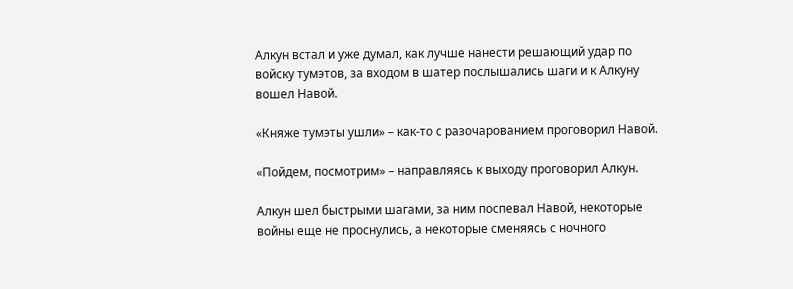Алкун встал и уже думал, как лучше нанести решающий удар по войску тумэтов, за входом в шатер послышались шаги и к Алкуну вошел Навой.

«Княже тумэты ушли» – как-то с разочарованием проговорил Навой.

«Пойдем, посмотрим» – направляясь к выходу проговорил Алкун.

Алкун шел быстрыми шагами, за ним поспевал Навой, некоторые войны еще не проснулись, а некоторые сменяясь с ночного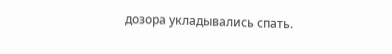дозора укладывались спать.